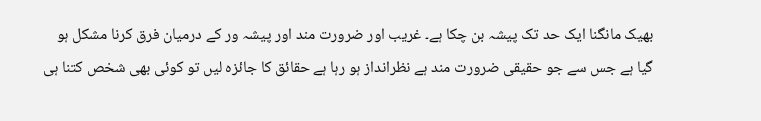بھیک مانگنا ایک حد تک پیشہ بن چکا ہے۔ غریب اور ضرورت مند اور پیشہ ور کے درمیان فرق کرنا مشکل ہو گیا ہے جس سے جو حقیقی ضرورت مند ہے نظرانداز ہو رہا ہے حقائق کا جائزہ لیں تو کوئی بھی شخص کتنا ہی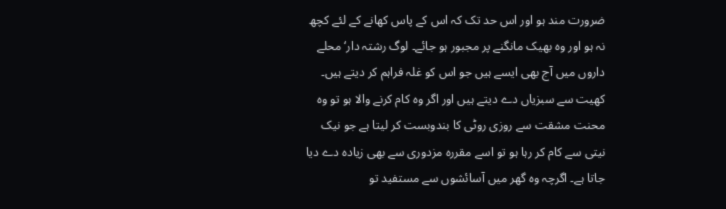ضرورت مند ہو اور اس حد تک کہ اس کے پاس کھانے کے لئے کچھ نہ ہو اور وہ بھیک مانگنے پر مجبور ہو جائے۔ لوگ رشتہ دار‘ محلے داروں میں آج بھی ایسے ہیں جو اس کو غلہ فراہم کر دیتے ہیں۔ کھیت سے سبزیاں دے دیتے ہیں اور اگر وہ کام کرنے والا ہو تو وہ محنت مشقت سے روزی روٹی کا بندوبست کر لیتا ہے جو نیک نیتی سے کام کر رہا ہو تو اسے مقررہ مزدوری سے بھی زیادہ دے دیا جاتا ہے۔ اگرچہ وہ گھر میں آسائشوں سے مستفید تو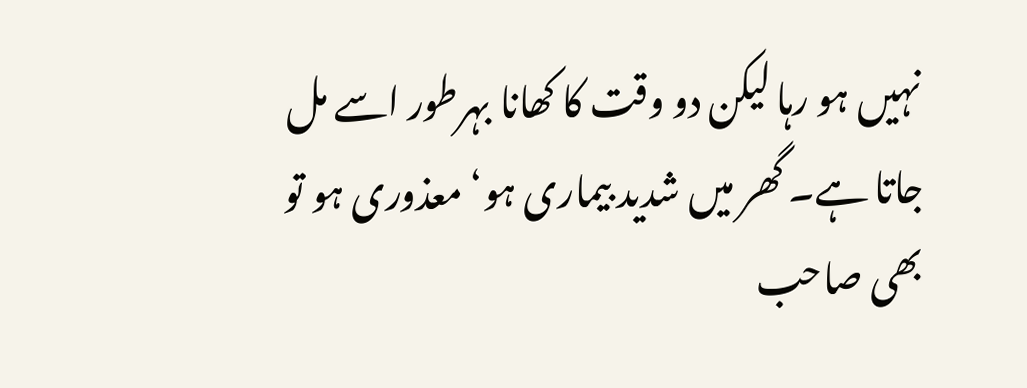نہیں ہو رہا لیکن دو وقت کا کھانا بہرطور اسے مل جاتا ہے۔ گھر میں شدید بیماری ہو‘ معذوری ہو تو بھی صاحب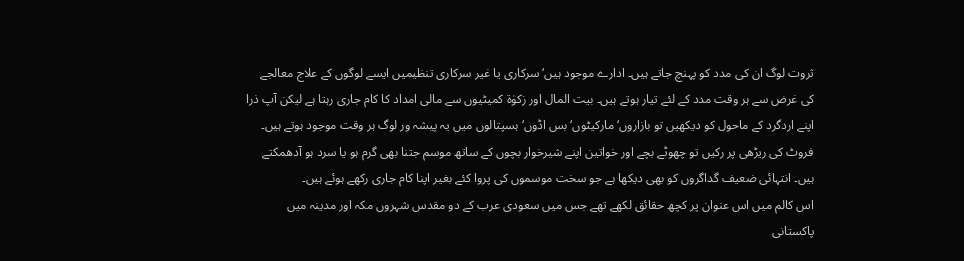ثروت لوگ ان کی مدد کو پہنچ جاتے ہیں۔ ادارے موجود ہیں‘ سرکاری یا غیر سرکاری تنظیمیں ایسے لوگوں کے علاج معالجے کی غرض سے ہر وقت مدد کے لئے تیار ہوتے ہیں۔ بیت المال اور زکوٰۃ کمیٹیوں سے مالی امداد کا کام جاری رہتا ہے لیکن آپ ذرا اپنے اردگرد کے ماحول کو دیکھیں تو بازاروں‘ مارکیٹوں‘ بس اڈوں‘ ہسپتالوں میں یہ پیشہ ور لوگ ہر وقت موجود ہوتے ہیں۔ فروٹ کی ریڑھی پر رکیں تو چھوٹے بچے اور خواتین اپنے شیرخوار بچوں کے ساتھ موسم جتنا بھی گرم ہو یا سرد ہو آدھمکتے ہیں۔ انتہائی ضعیف گداگروں کو بھی دیکھا ہے جو سخت موسموں کی پروا کئے بغیر اپنا کام جاری رکھے ہوئے ہیں۔
اس کالم میں اس عنوان پر کچھ حقائق لکھے تھے جس میں سعودی عرب کے دو مقدس شہروں مکہ اور مدینہ میں پاکستانی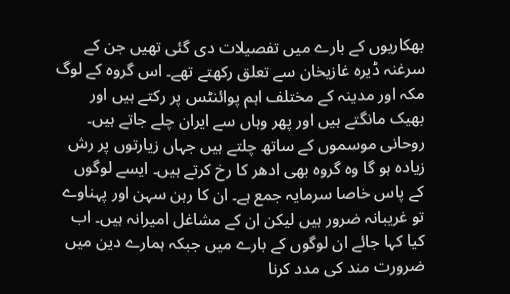بھکاریوں کے بارے میں تفصیلات دی گئی تھیں جن کے سرغنہ ڈیرہ غازیخان سے تعلق رکھتے تھے۔ اس گروہ کے لوگ مکہ اور مدینہ کے مختلف اہم پوائنٹس پر رکتے ہیں اور بھیک مانگتے ہیں اور پھر وہاں سے ایران چلے جاتے ہیں۔ روحانی موسموں کے ساتھ چلتے ہیں جہاں زیارتوں پر رش زیادہ ہو گا وہ گروہ بھی ادھر کا رخ کرتے ہیں۔ ایسے لوگوں کے پاس خاصا سرمایہ جمع ہے۔ ان کا رہن سہن اور پہناوے تو غریبانہ ضرور ہیں لیکن ان کے مشاغل امیرانہ ہیں۔ اب کیا کہا جائے ان لوگوں کے بارے میں جبکہ ہمارے دین میں ضرورت مند کی مدد کرنا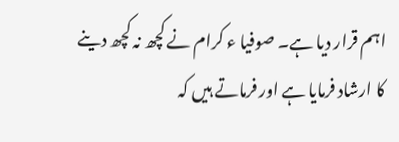اہم قرار دیا ہے۔ صوفیا ء کرام نے کچھ نہ کچھ دینے کا ارشاد فرمایا ہے اور فرماتے ہیں کہ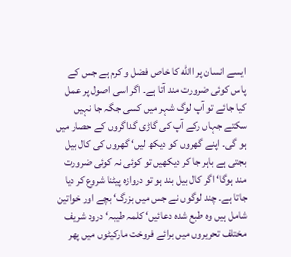ایسے انسان پر االله کا خاص فضل و کرم ہے جس کے پاس کوئی ضرورت مند آتا ہے۔ اگر اسی اصول پر عمل کیا جائے تو آپ لوگ شہر میں کسی جگہ جا نہیں سکتے جہاں رکے آپ کی گاڑی گداگروں کے حصار میں ہو گی۔ اپنے گھروں کو دیکھ لیں‘ گھروں کی کال بیل بجتی ہے باہر جا کر دیکھیں تو کوئی نہ کوئی ضرورت مند ہوگا‘ اگر کال بیل بند ہو تو دروازہ پیٹنا شروع کر دیا جاتا ہے۔ چند لوگوں نے جس میں بزرگ‘ بچے اور خواتین شامل ہیں وہ طبع شدہ دعائیں‘ کلمہ طیبہ‘ درود شریف مختلف تحریروں میں برائے فروخت مارکیٹوں میں پھر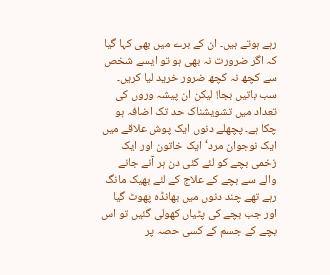رہے ہوتے ہیں۔ ان کے برے میں بھی کہا گیا کہ اگر ضرورت نہ بھی ہو تو ایسے شخص سے کچھ نہ کچھ ضرور خرید لیا کریں۔ سب باتیں بجا! لیکن ان پیشہ وروں کی تعداد میں تشویشناک حد تک اضافہ ہو چکا ہے۔ پچھلے دنوں ایک پوش علاقے میں ایک نوجوان مرد‘ ایک خاتون اور ایک زخمی بچے کو لئے کئی دن ہر آنے جانے والے سے بچے کے علاج کے لئے بھیک مانگ رہے تھے چند دنوں میں بھانڈہ پھوٹ گیا اور جب بچے کی پٹیاں کھولی گئیں تو اس بچے کے جسم کے کسی حصہ پر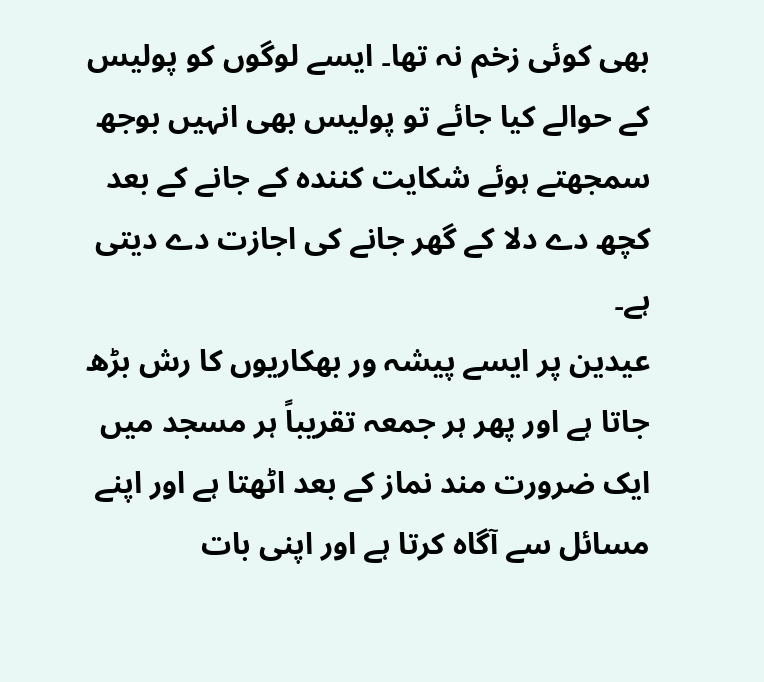بھی کوئی زخم نہ تھا۔ ایسے لوگوں کو پولیس کے حوالے کیا جائے تو پولیس بھی انہیں بوجھ سمجھتے ہوئے شکایت کنندہ کے جانے کے بعد کچھ دے دلا کے گھر جانے کی اجازت دے دیتی ہے۔
عیدین پر ایسے پیشہ ور بھکاریوں کا رش بڑھ جاتا ہے اور پھر ہر جمعہ تقریباً ہر مسجد میں ایک ضرورت مند نماز کے بعد اٹھتا ہے اور اپنے مسائل سے آگاہ کرتا ہے اور اپنی بات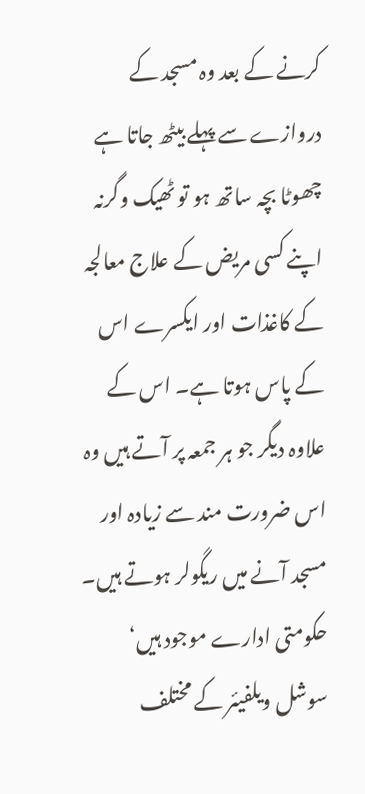کرنے کے بعد وہ مسجد کے دروازے سے پہلے بیٹھ جاتا ہے چھوٹا بچہ ساتھ ہو تو ٹھیک وگرنہ اپنے کسی مریض کے علاج معالجہ کے کاغذات اور ایکسرے اس کے پاس ہوتا ہے۔ اس کے علاوہ دیگر جو ہر جمعہ پر آتے ہیں وہ اس ضرورت مند سے زیادہ اور مسجد آنے میں ریگولر ہوتے ہیں۔ حکومتی ادارے موجود ہیں‘ سوشل ویلفیئر کے مختلف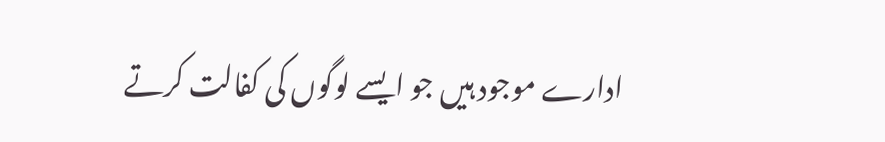ادارے موجود ہیں جو ایسے لوگوں کی کفالت کرتے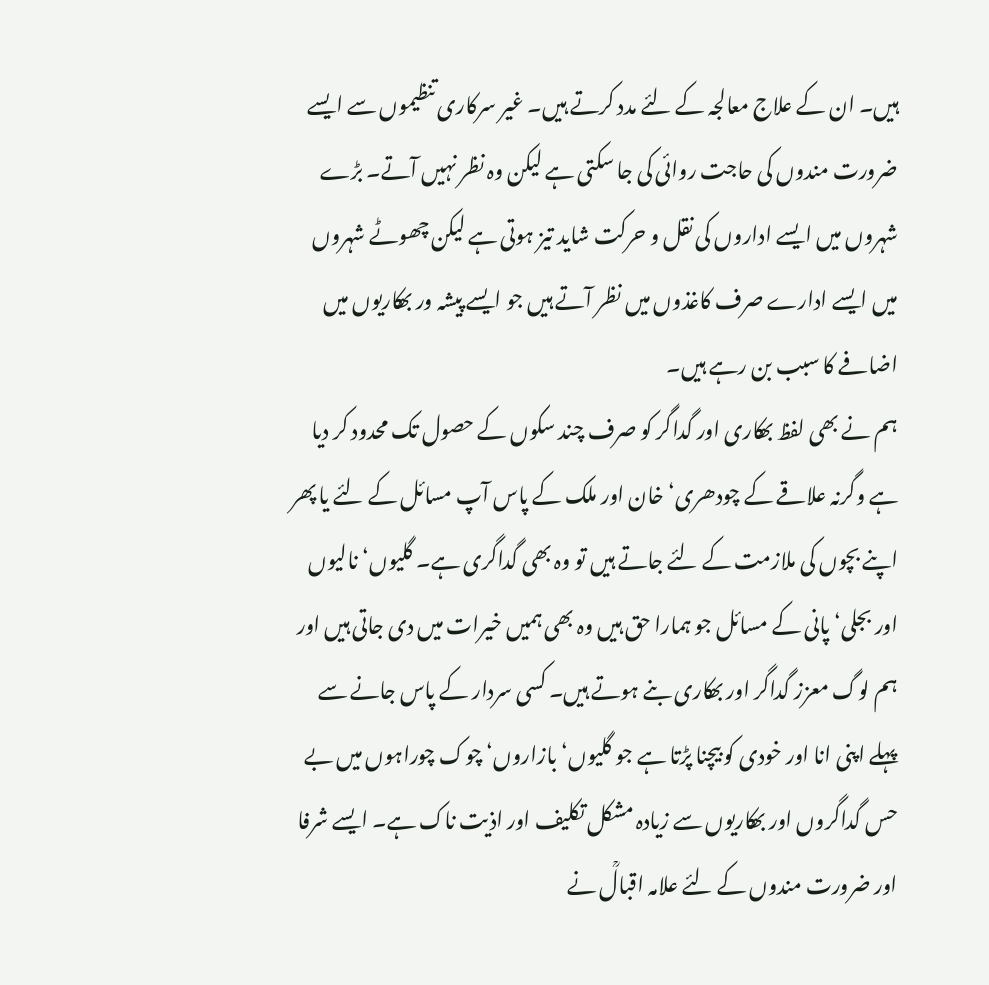ہیں۔ ان کے علاج معالجہ کے لئے مدد کرتے ہیں۔ غیر سرکاری تنظیموں سے ایسے ضرورت مندوں کی حاجت روائی کی جا سکتی ہے لیکن وہ نظر نہیں آتے۔ بڑے شہروں میں ایسے اداروں کی نقل و حرکت شاید تیز ہوتی ہے لیکن چھوٹے شہروں میں ایسے ادارے صرف کاغذوں میں نظر آتے ہیں جو ایسے پیشہ ور بھکاریوں میں اضافے کا سبب بن رہے ہیں۔
ہم نے بھی لفظ بھکاری اور گداگر کو صرف چند سکوں کے حصول تک محدود کر دیا ہے وگرنہ علاقے کے چودھری‘ خان اور ملک کے پاس آپ مسائل کے لئے یا پھر اپنے بچوں کی ملازمت کے لئے جاتے ہیں تو وہ بھی گداگری ہے۔ گلیوں‘ نالیوں اور بجلی‘ پانی کے مسائل جو ہمارا حق ہیں وہ بھی ہمیں خیرات میں دی جاتی ہیں اور ہم لوگ معزز گداگر اور بھکاری بنے ہوتے ہیں۔ کسی سردار کے پاس جانے سے پہلے اپنی انا اور خودی کو بیچنا پڑتا ہے جو گلیوں‘ بازاروں‘ چوک چوراہوں میں بے حس گداگروں اور بھکاریوں سے زیادہ مشکل تکلیف اور اذیت ناک ہے۔ ایسے شرفا اور ضرورت مندوں کے لئے علامہ اقبالؒ نے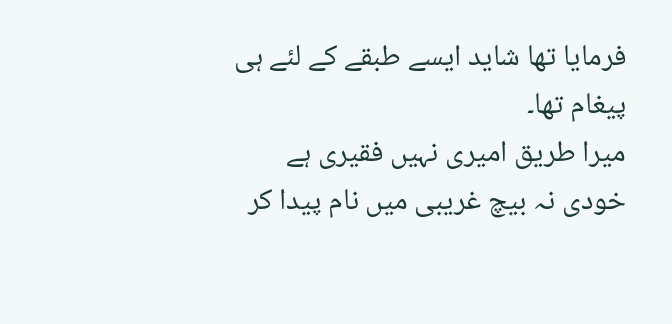فرمایا تھا شاید ایسے طبقے کے لئے ہی پیغام تھا۔
میرا طریق امیری نہیں فقیری ہے
خودی نہ بیچ غریبی میں نام پیدا کر